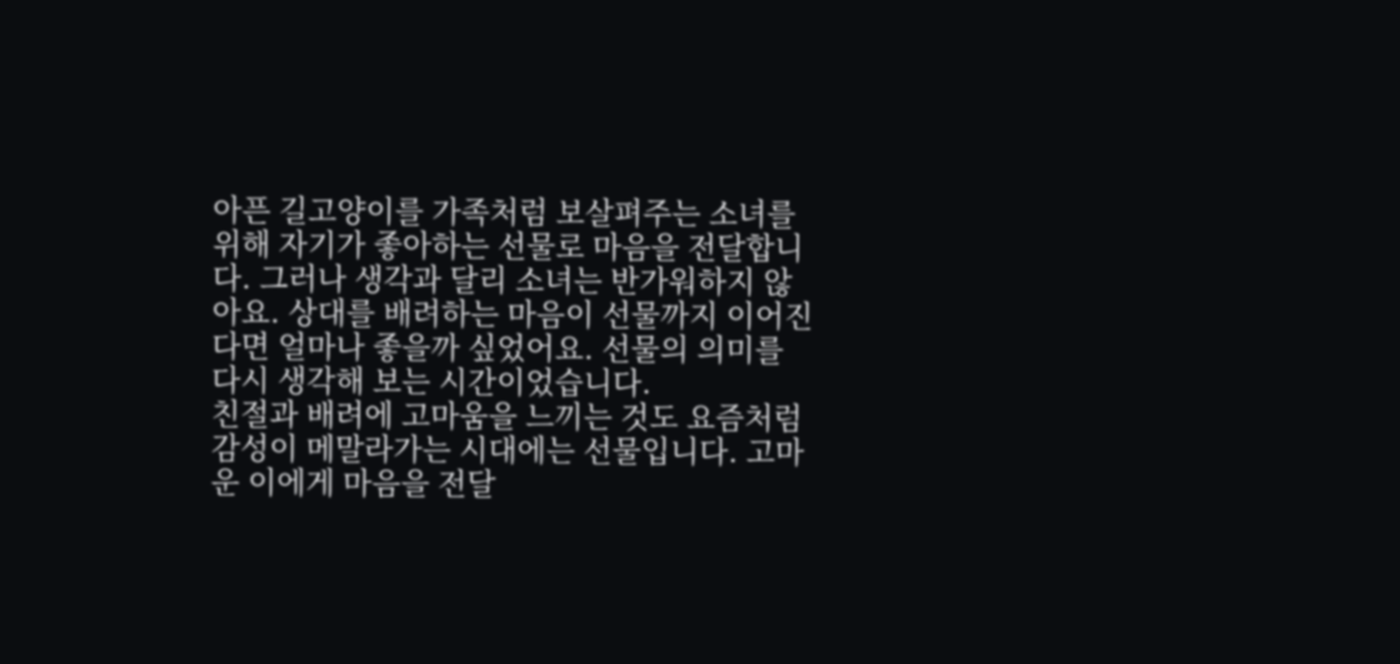아픈 길고양이를 가족처럼 보살펴주는 소녀를 위해 자기가 좋아하는 선물로 마음을 전달합니다. 그러나 생각과 달리 소녀는 반가워하지 않아요. 상대를 배려하는 마음이 선물까지 이어진다면 얼마나 좋을까 싶었어요. 선물의 의미를 다시 생각해 보는 시간이었습니다.
친절과 배려에 고마움을 느끼는 것도 요즘처럼 감성이 메말라가는 시대에는 선물입니다. 고마운 이에게 마음을 전달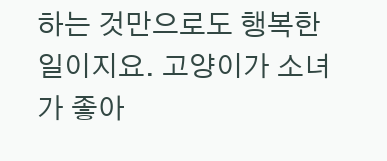하는 것만으로도 행복한 일이지요. 고양이가 소녀가 좋아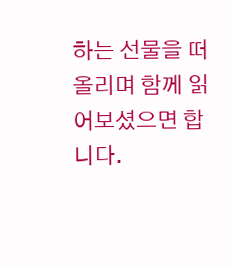하는 선물을 떠올리며 함께 읽어보셨으면 합니다.